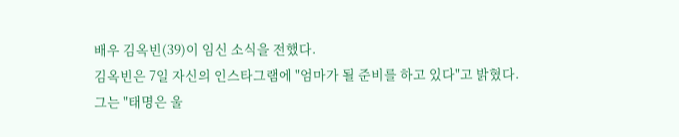배우 김옥빈(39)이 임신 소식을 전했다.
김옥빈은 7일 자신의 인스타그램에 "엄마가 될 준비를 하고 있다"고 밝혔다.
그는 "태명은 울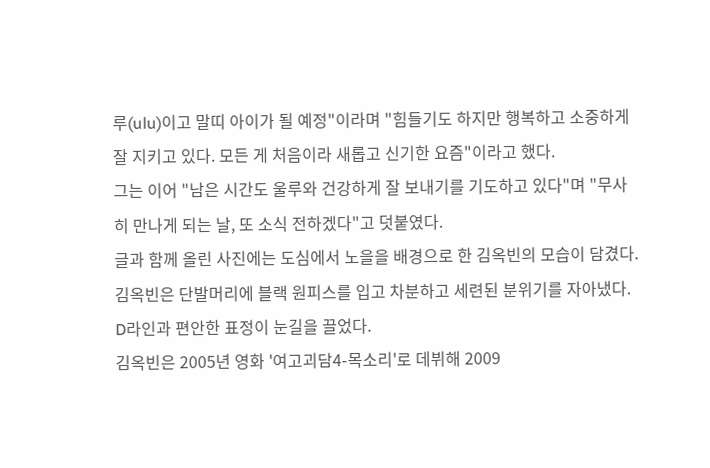루(ulu)이고 말띠 아이가 될 예정"이라며 "힘들기도 하지만 행복하고 소중하게 잘 지키고 있다. 모든 게 처음이라 새롭고 신기한 요즘"이라고 했다.
그는 이어 "남은 시간도 울루와 건강하게 잘 보내기를 기도하고 있다"며 "무사히 만나게 되는 날, 또 소식 전하겠다"고 덧붙였다.
글과 함께 올린 사진에는 도심에서 노을을 배경으로 한 김옥빈의 모습이 담겼다. 김옥빈은 단발머리에 블랙 원피스를 입고 차분하고 세련된 분위기를 자아냈다. D라인과 편안한 표정이 눈길을 끌었다.
김옥빈은 2005년 영화 '여고괴담4-목소리'로 데뷔해 2009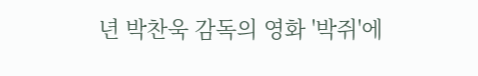년 박찬욱 감독의 영화 '박쥐'에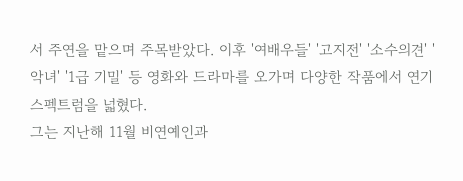서 주연을 맡으며 주목받았다. 이후 '여배우들' '고지전' '소수의견' '악녀' '1급 기밀' 등 영화와 드라마를 오가며 다양한 작품에서 연기 스펙트럼을 넓혔다.
그는 지난해 11월 비연예인과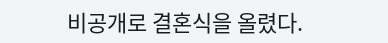비공개로 결혼식을 올렸다.